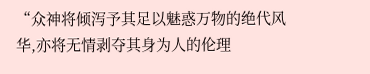“众神将倾泻予其足以魅惑万物的绝代风华,亦将无情剥夺其身为人的伦理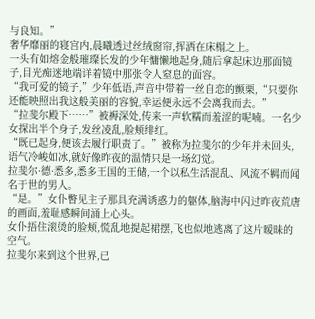与良知。”
奢华靡丽的寝宫内,晨曦透过丝绒窗帘,挥洒在床榻之上。
一头有如熔金般璀璨长发的少年慵懒地起身,随后拿起床边那面镜子,目光痴迷地端详着镜中那张令人窒息的面容。
“我可爱的镜子,”少年低语,声音中带着一丝自恋的颤栗,“只要你还能映照出我这般美丽的容貌,幸运便永远不会离我而去。”
“拉斐尔殿下……”被褥深处,传来一声软糯而羞涩的呢喃。一名少女探出半个身子,发丝凌乱,脸颊绯红。
“既已起身,便该去履行职责了。”被称为拉斐尔的少年并未回头,语气冷峻如冰,就好像昨夜的温情只是一场幻觉。
拉斐尔·德·悉多,悉多王国的王储,一个以私生活混乱、风流不羁而闻名于世的男人。
“是。”女仆瞥见主子那具充满诱惑力的躯体,脑海中闪过昨夜荒唐的画面,羞耻感瞬间涌上心头。
女仆捂住滚烫的脸颊,慌乱地提起裙摆,飞也似地逃离了这片暧昧的空气。
拉斐尔来到这个世界,已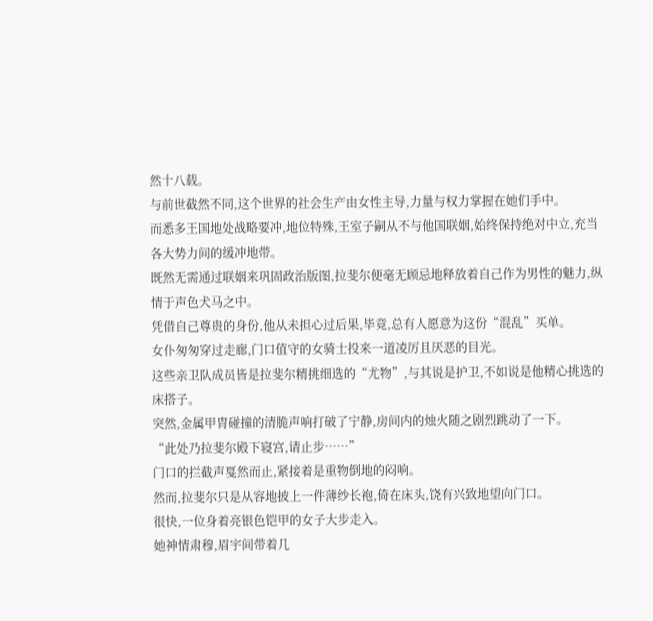然十八载。
与前世截然不同,这个世界的社会生产由女性主导,力量与权力掌握在她们手中。
而悉多王国地处战略要冲,地位特殊,王室子嗣从不与他国联姻,始终保持绝对中立,充当各大势力间的缓冲地带。
既然无需通过联姻来巩固政治版图,拉斐尔便毫无顾忌地释放着自己作为男性的魅力,纵情于声色犬马之中。
凭借自己尊贵的身份,他从未担心过后果,毕竟,总有人愿意为这份“混乱”买单。
女仆匆匆穿过走廊,门口值守的女骑士投来一道凌厉且厌恶的目光。
这些亲卫队成员皆是拉斐尔精挑细选的“尤物”,与其说是护卫,不如说是他精心挑选的床搭子。
突然,金属甲胄碰撞的清脆声响打破了宁静,房间内的烛火随之剧烈跳动了一下。
“此处乃拉斐尔殿下寝宫,请止步……”
门口的拦截声戛然而止,紧接着是重物倒地的闷响。
然而,拉斐尔只是从容地披上一件薄纱长袍,倚在床头,饶有兴致地望向门口。
很快,一位身着亮银色铠甲的女子大步走入。
她神情肃穆,眉宇间带着几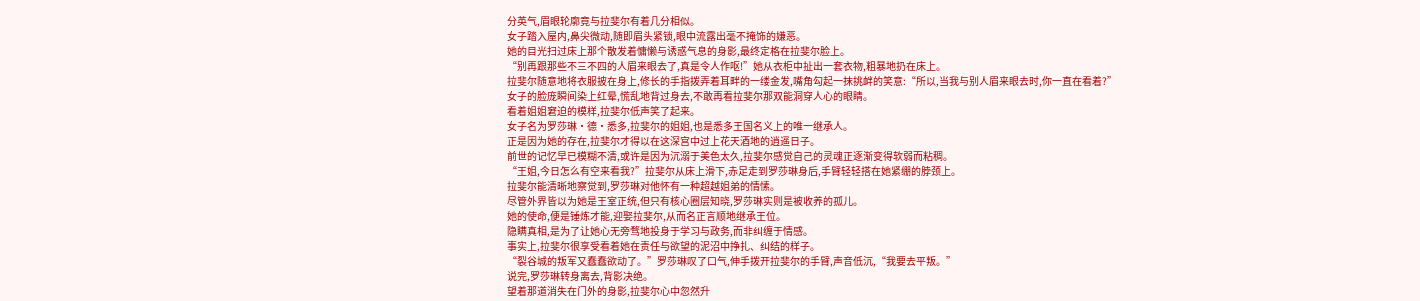分英气,眉眼轮廓竟与拉斐尔有着几分相似。
女子踏入屋内,鼻尖微动,随即眉头紧锁,眼中流露出毫不掩饰的嫌恶。
她的目光扫过床上那个散发着慵懒与诱惑气息的身影,最终定格在拉斐尔脸上。
“别再跟那些不三不四的人眉来眼去了,真是令人作呕!”她从衣柜中扯出一套衣物,粗暴地扔在床上。
拉斐尔随意地将衣服披在身上,修长的手指拨弄着耳畔的一缕金发,嘴角勾起一抹挑衅的笑意:“所以,当我与别人眉来眼去时,你一直在看着?”
女子的脸庞瞬间染上红晕,慌乱地背过身去,不敢再看拉斐尔那双能洞穿人心的眼睛。
看着姐姐窘迫的模样,拉斐尔低声笑了起来。
女子名为罗莎琳·德·悉多,拉斐尔的姐姐,也是悉多王国名义上的唯一继承人。
正是因为她的存在,拉斐尔才得以在这深宫中过上花天酒地的逍遥日子。
前世的记忆早已模糊不清,或许是因为沉溺于美色太久,拉斐尔感觉自己的灵魂正逐渐变得软弱而粘稠。
“王姐,今日怎么有空来看我?”拉斐尔从床上滑下,赤足走到罗莎琳身后,手臂轻轻搭在她紧绷的脖颈上。
拉斐尔能清晰地察觉到,罗莎琳对他怀有一种超越姐弟的情愫。
尽管外界皆以为她是王室正统,但只有核心圈层知晓,罗莎琳实则是被收养的孤儿。
她的使命,便是锤炼才能,迎娶拉斐尔,从而名正言顺地继承王位。
隐瞒真相,是为了让她心无旁骛地投身于学习与政务,而非纠缠于情感。
事实上,拉斐尔很享受看着她在责任与欲望的泥沼中挣扎、纠结的样子。
“裂谷城的叛军又蠢蠢欲动了。”罗莎琳叹了口气,伸手拨开拉斐尔的手臂,声音低沉,“我要去平叛。”
说完,罗莎琳转身离去,背影决绝。
望着那道消失在门外的身影,拉斐尔心中忽然升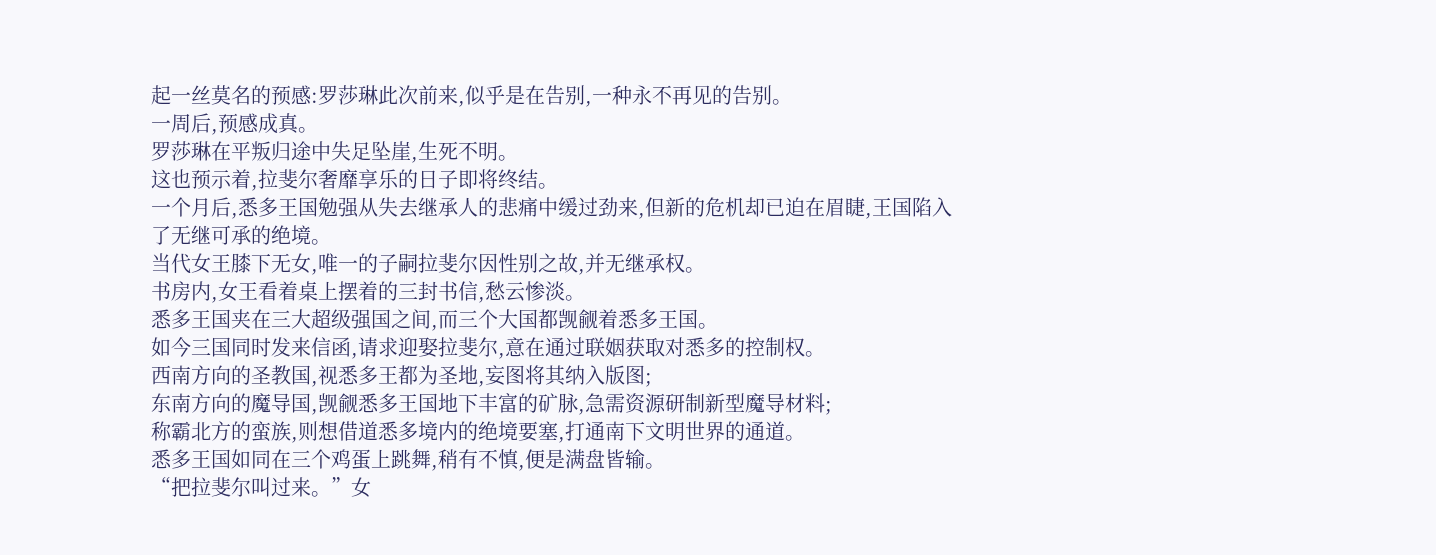起一丝莫名的预感:罗莎琳此次前来,似乎是在告别,一种永不再见的告别。
一周后,预感成真。
罗莎琳在平叛归途中失足坠崖,生死不明。
这也预示着,拉斐尔奢靡享乐的日子即将终结。
一个月后,悉多王国勉强从失去继承人的悲痛中缓过劲来,但新的危机却已迫在眉睫,王国陷入了无继可承的绝境。
当代女王膝下无女,唯一的子嗣拉斐尔因性别之故,并无继承权。
书房内,女王看着桌上摆着的三封书信,愁云惨淡。
悉多王国夹在三大超级强国之间,而三个大国都觊觎着悉多王国。
如今三国同时发来信函,请求迎娶拉斐尔,意在通过联姻获取对悉多的控制权。
西南方向的圣教国,视悉多王都为圣地,妄图将其纳入版图;
东南方向的魔导国,觊觎悉多王国地下丰富的矿脉,急需资源研制新型魔导材料;
称霸北方的蛮族,则想借道悉多境内的绝境要塞,打通南下文明世界的通道。
悉多王国如同在三个鸡蛋上跳舞,稍有不慎,便是满盘皆输。
“把拉斐尔叫过来。”女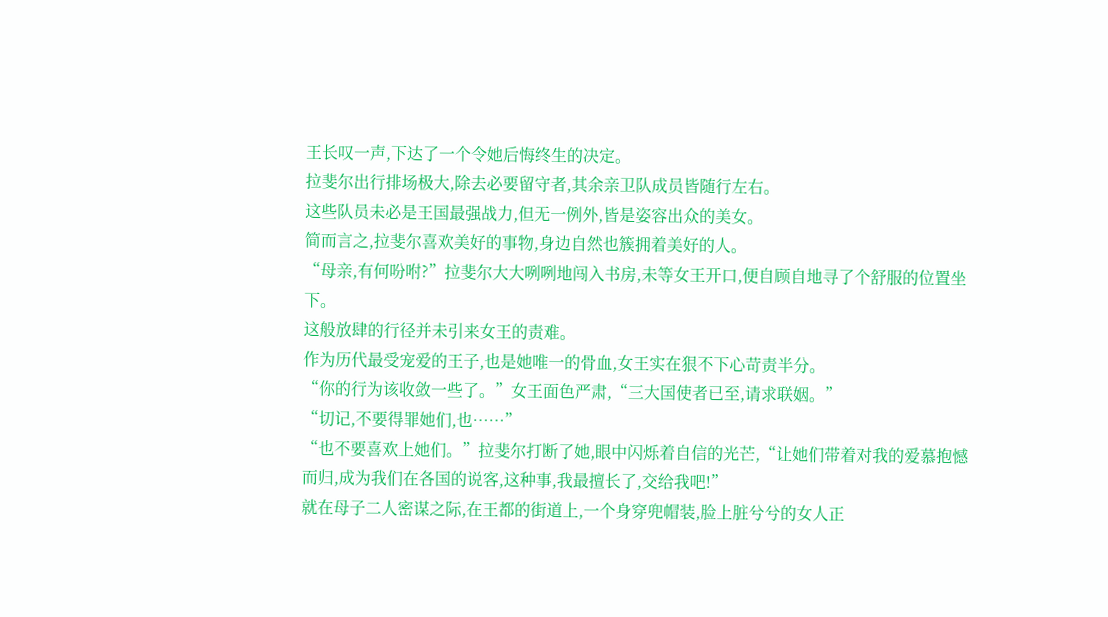王长叹一声,下达了一个令她后悔终生的决定。
拉斐尔出行排场极大,除去必要留守者,其余亲卫队成员皆随行左右。
这些队员未必是王国最强战力,但无一例外,皆是姿容出众的美女。
简而言之,拉斐尔喜欢美好的事物,身边自然也簇拥着美好的人。
“母亲,有何吩咐?”拉斐尔大大咧咧地闯入书房,未等女王开口,便自顾自地寻了个舒服的位置坐下。
这般放肆的行径并未引来女王的责难。
作为历代最受宠爱的王子,也是她唯一的骨血,女王实在狠不下心苛责半分。
“你的行为该收敛一些了。”女王面色严肃,“三大国使者已至,请求联姻。”
“切记,不要得罪她们,也……”
“也不要喜欢上她们。”拉斐尔打断了她,眼中闪烁着自信的光芒,“让她们带着对我的爱慕抱憾而归,成为我们在各国的说客,这种事,我最擅长了,交给我吧!”
就在母子二人密谋之际,在王都的街道上,一个身穿兜帽装,脸上脏兮兮的女人正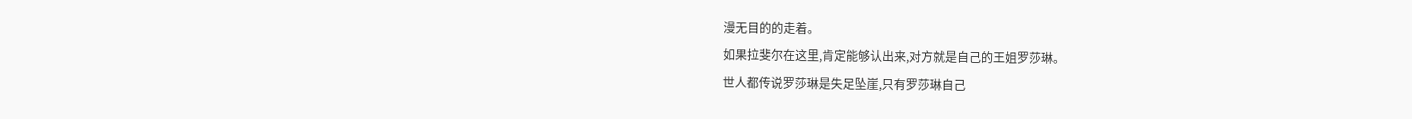漫无目的的走着。
如果拉斐尔在这里,肯定能够认出来,对方就是自己的王姐罗莎琳。
世人都传说罗莎琳是失足坠崖,只有罗莎琳自己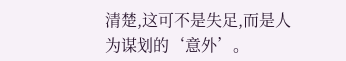清楚,这可不是失足,而是人为谋划的‘意外’。